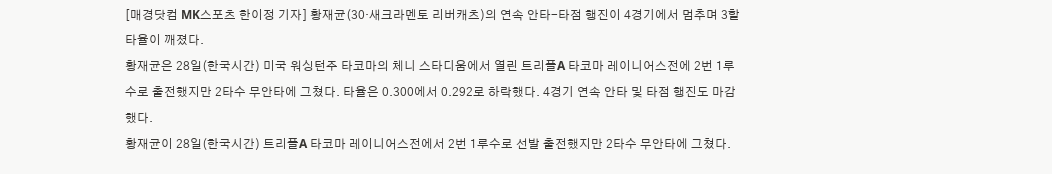[매경닷컴 MK스포츠 한이정 기자] 황재균(30·새크라멘토 리버캐츠)의 연속 안타-타점 행진이 4경기에서 멈추며 3할 타율이 깨졌다.
황재균은 28일(한국시간) 미국 워싱턴주 타코마의 체니 스타디움에서 열린 트리플A 타코마 레이니어스전에 2번 1루수로 출전했지만 2타수 무안타에 그쳤다. 타율은 0.300에서 0.292로 하락했다. 4경기 연속 안타 및 타점 행진도 마감했다.
황재균이 28일(한국시간) 트리플A 타코마 레이니어스전에서 2번 1루수로 선발 출전했지만 2타수 무안타에 그쳤다.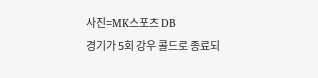사진=MK스포츠 DB
경기가 5회 강우 콜드로 종료되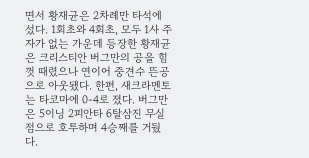면서 황재균은 2차례만 타석에 섰다. 1회초와 4회초, 모두 1사 주자가 없는 가운데 등장한 황재균은 크리스티안 버그만의 공을 힘껏 때렸으나 연이어 중견수 뜬공으로 아웃됐다. 한편, 새크라멘토는 타코마에 0-4로 졌다. 버그만은 5이닝 2피안타 6탈삼진 무실점으로 호투하며 4승째를 거뒀다.